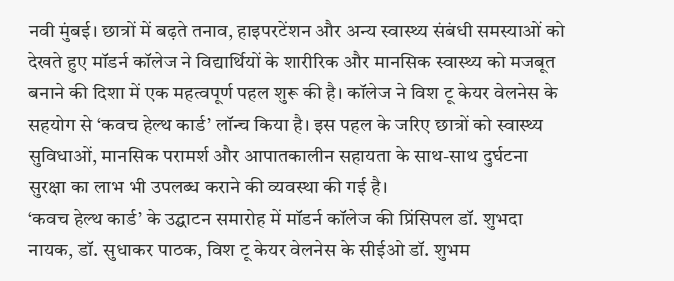नवी मुंबई। छात्रों में बढ़ते तनाव, हाइपरटेंशन और अन्य स्वास्थ्य संबंधी समस्याओं को देखते हुए मॉडर्न कॉलेज ने विद्यार्थियों के शारीरिक और मानसिक स्वास्थ्य को मजबूत बनाने की दिशा में एक महत्वपूर्ण पहल शुरू की है। कॉलेज ने विश टू केयर वेलनेस के सहयोग से ‘कवच हेल्थ कार्ड’ लॉन्च किया है। इस पहल के जरिए छात्रों को स्वास्थ्य सुविधाओं, मानसिक परामर्श और आपातकालीन सहायता के साथ-साथ दुर्घटना सुरक्षा का लाभ भी उपलब्ध कराने की व्यवस्था की गई है।
‘कवच हेल्थ कार्ड’ के उद्घाटन समारोह में मॉडर्न कॉलेज की प्रिंसिपल डॉ. शुभदा नायक, डॉ. सुधाकर पाठक, विश टू केयर वेलनेस के सीईओ डॉ. शुभम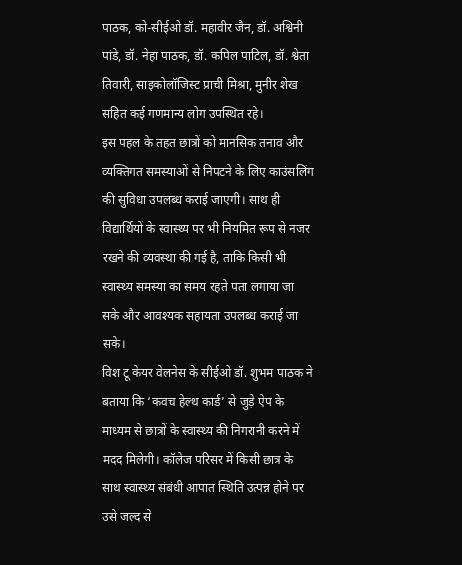पाठक, को-सीईओ डॉ. महावीर जैन, डॉ. अश्विनी पांडे, डॉ. नेहा पाठक, डॉ. कपिल पाटिल, डॉ. श्वेता तिवारी, साइकोलॉजिस्ट प्राची मिश्रा, मुनीर शेख सहित कई गणमान्य लोग उपस्थित रहे।
इस पहल के तहत छात्रों को मानसिक तनाव और व्यक्तिगत समस्याओं से निपटने के लिए काउंसलिंग की सुविधा उपलब्ध कराई जाएगी। साथ ही विद्यार्थियों के स्वास्थ्य पर भी नियमित रूप से नजर रखने की व्यवस्था की गई है, ताकि किसी भी स्वास्थ्य समस्या का समय रहते पता लगाया जा सके और आवश्यक सहायता उपलब्ध कराई जा सके।
विश टू केयर वेलनेस के सीईओ डॉ. शुभम पाठक ने बताया कि ‘कवच हेल्थ कार्ड’ से जुड़े ऐप के माध्यम से छात्रों के स्वास्थ्य की निगरानी करने में मदद मिलेगी। कॉलेज परिसर में किसी छात्र के साथ स्वास्थ्य संबंधी आपात स्थिति उत्पन्न होने पर उसे जल्द से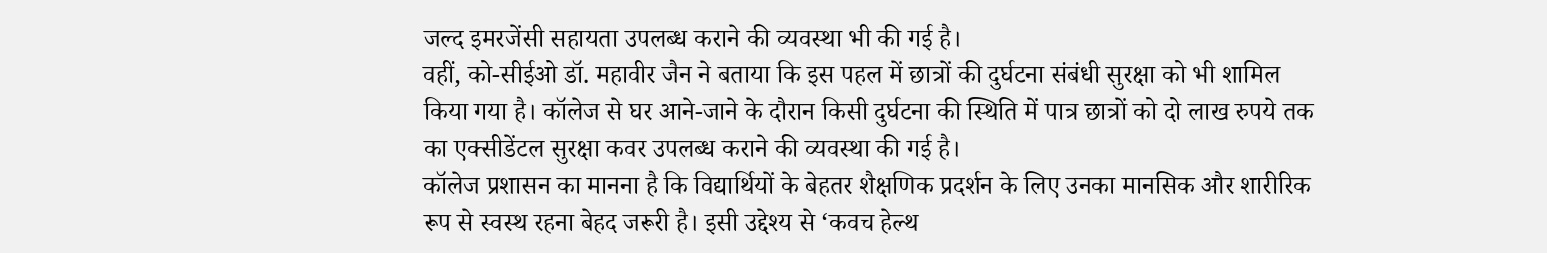जल्द इमरजेंसी सहायता उपलब्ध कराने की व्यवस्था भी की गई है।
वहीं, को-सीईओ डॉ. महावीर जैन ने बताया कि इस पहल में छात्रों की दुर्घटना संबंधी सुरक्षा को भी शामिल किया गया है। कॉलेज से घर आने-जाने के दौरान किसी दुर्घटना की स्थिति में पात्र छात्रों को दो लाख रुपये तक का एक्सीडेंटल सुरक्षा कवर उपलब्ध कराने की व्यवस्था की गई है।
कॉलेज प्रशासन का मानना है कि विद्यार्थियों के बेहतर शैक्षणिक प्रदर्शन के लिए उनका मानसिक और शारीरिक रूप से स्वस्थ रहना बेहद जरूरी है। इसी उद्देश्य से ‘कवच हेल्थ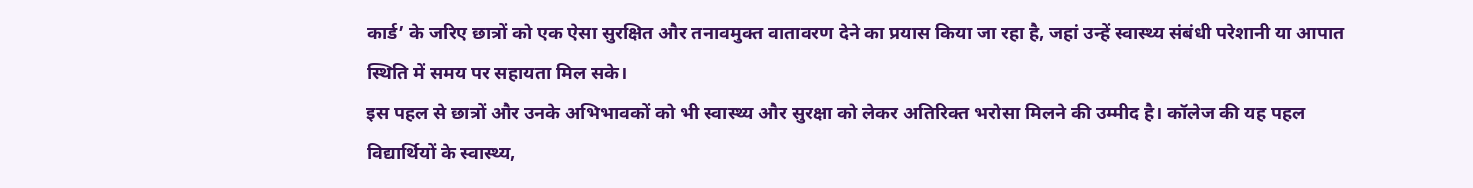कार्ड’ के जरिए छात्रों को एक ऐसा सुरक्षित और तनावमुक्त वातावरण देने का प्रयास किया जा रहा है, जहां उन्हें स्वास्थ्य संबंधी परेशानी या आपात स्थिति में समय पर सहायता मिल सके।
इस पहल से छात्रों और उनके अभिभावकों को भी स्वास्थ्य और सुरक्षा को लेकर अतिरिक्त भरोसा मिलने की उम्मीद है। कॉलेज की यह पहल विद्यार्थियों के स्वास्थ्य,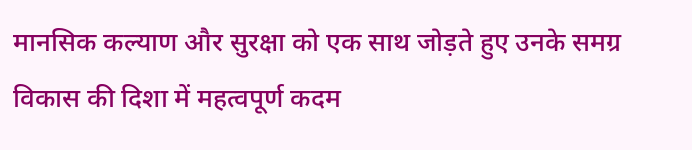मानसिक कल्याण और सुरक्षा को एक साथ जोड़ते हुए उनके समग्र विकास की दिशा में महत्वपूर्ण कदम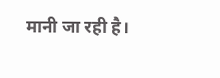मानी जा रही है।